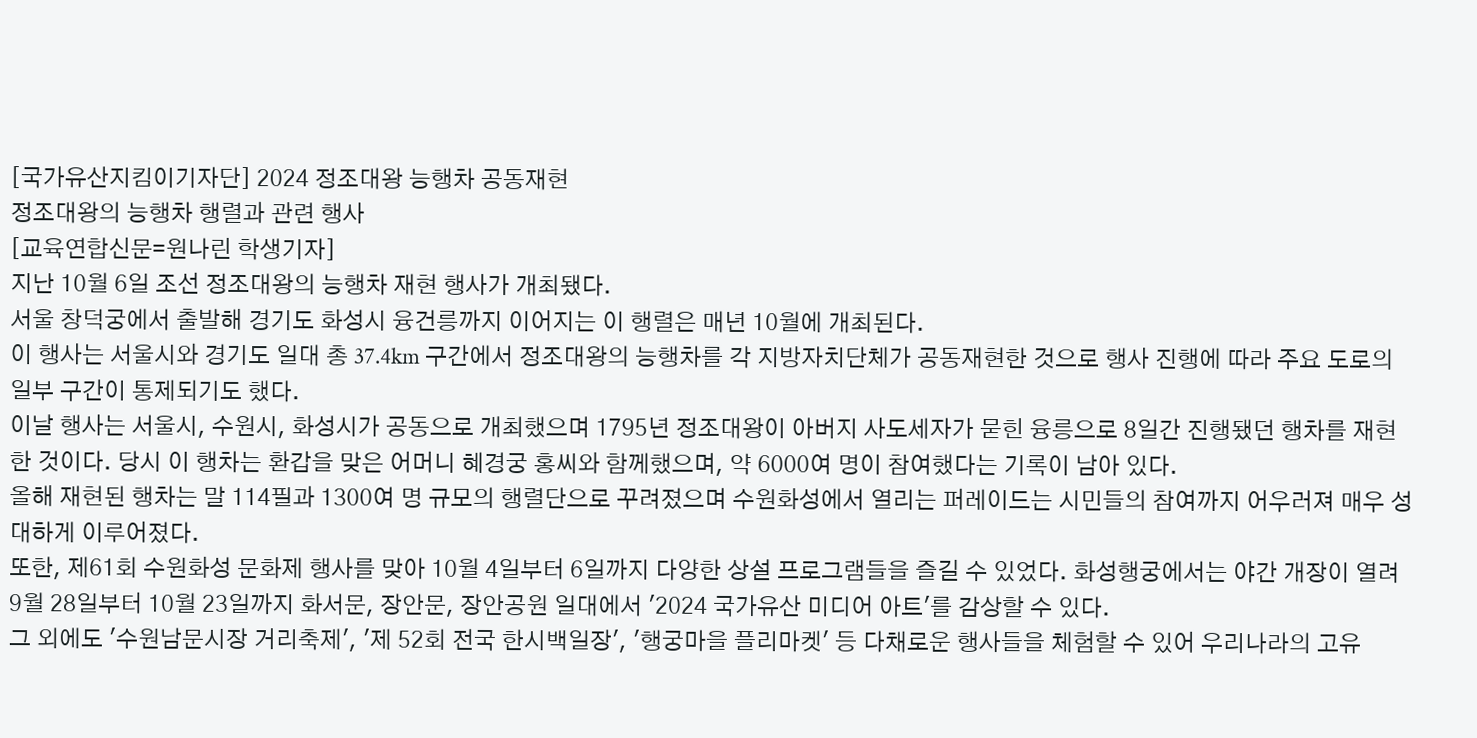[국가유산지킴이기자단] 2024 정조대왕 능행차 공동재현
정조대왕의 능행차 행렬과 관련 행사
[교육연합신문=원나린 학생기자]
지난 10월 6일 조선 정조대왕의 능행차 재현 행사가 개최됐다.
서울 창덕궁에서 출발해 경기도 화성시 융건릉까지 이어지는 이 행렬은 매년 10월에 개최된다.
이 행사는 서울시와 경기도 일대 총 37.4km 구간에서 정조대왕의 능행차를 각 지방자치단체가 공동재현한 것으로 행사 진행에 따라 주요 도로의 일부 구간이 통제되기도 했다.
이날 행사는 서울시, 수원시, 화성시가 공동으로 개최했으며 1795년 정조대왕이 아버지 사도세자가 묻힌 융릉으로 8일간 진행됐던 행차를 재현한 것이다. 당시 이 행차는 환갑을 맞은 어머니 혜경궁 홍씨와 함께했으며, 약 6000여 명이 참여했다는 기록이 남아 있다.
올해 재현된 행차는 말 114필과 1300여 명 규모의 행렬단으로 꾸려졌으며 수원화성에서 열리는 퍼레이드는 시민들의 참여까지 어우러져 매우 성대하게 이루어졌다.
또한, 제61회 수원화성 문화제 행사를 맞아 10월 4일부터 6일까지 다양한 상설 프로그램들을 즐길 수 있었다. 화성행궁에서는 야간 개장이 열려 9월 28일부터 10월 23일까지 화서문, 장안문, 장안공원 일대에서 '2024 국가유산 미디어 아트'를 감상할 수 있다.
그 외에도 '수원남문시장 거리축제', '제 52회 전국 한시백일장', '행궁마을 플리마켓' 등 다채로운 행사들을 체험할 수 있어 우리나라의 고유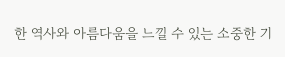한 역사와 아름다움을 느낄 수 있는 소중한 기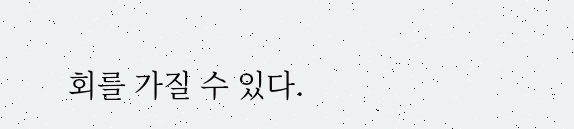회를 가질 수 있다.